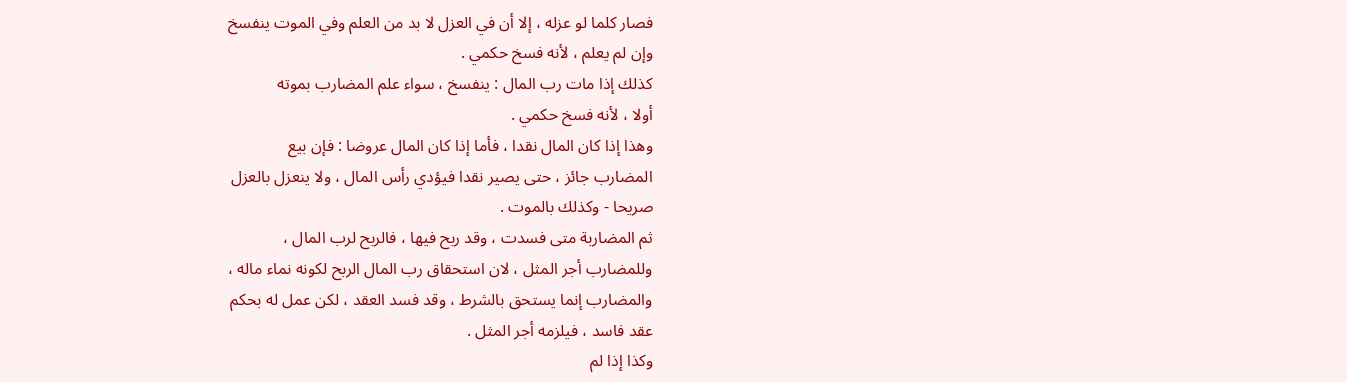فصار كلما لو عزله ، إلا أن في العزل لا بد من العلم وفي الموت ينفسخ
وإن لم يعلم ، لأنه فسخ حكمي .
كذلك إذا مات رب المال : ينفسخ ، سواء علم المضارب بموته
أولا ، لأنه فسخ حكمي .
وهذا إذا كان المال نقدا ، فأما إذا كان المال عروضا : فإن بيع
المضارب جائز ، حتى يصير نقدا فيؤدي رأس المال ، ولا ينعزل بالعزل
صريحا - وكذلك بالموت .
ثم المضاربة متى فسدت ، وقد ربح فيها ، فالربح لرب المال ،
وللمضارب أجر المثل ، لان استحقاق رب المال الربح لكونه نماء ماله ،
والمضارب إنما يستحق بالشرط ، وقد فسد العقد ، لكن عمل له بحكم
عقد فاسد ، فيلزمه أجر المثل .
وكذا إذا لم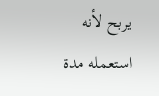يربح لأنه استعمله مدة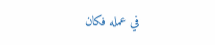في عمله فكان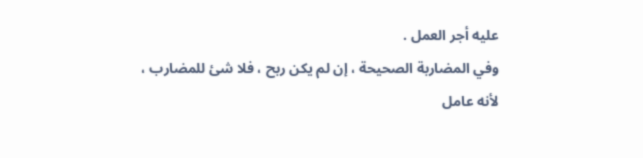عليه أجر العمل .
وفي المضاربة الصحيحة ، إن لم يكن ربح ، فلا شئ للمضارب ،
لأنه عامل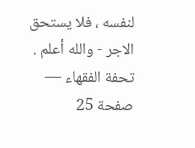لنفسه ، فلا يستحق الاجر - والله أعلم .
تحفة الفقهاء — صفحة 25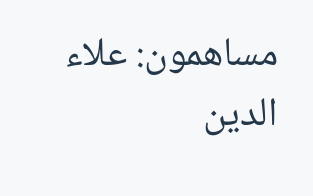مساهمون: علاء الدين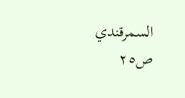السمرقندي
ص٢٥